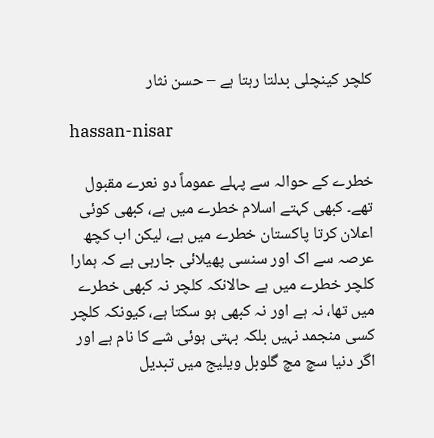کلچر کینچلی بدلتا رہتا ہے – حسن نثار

hassan-nisar

خطرے کے حوالہ سے پہلے عموماً دو نعرے مقبول تھے۔ کبھی کہتے اسلام خطرے میں ہے، کبھی کوئی اعلان کرتا پاکستان خطرے میں ہے، لیکن اب کچھ عرصہ سے اک اور سنسی پھیلائی جارہی ہے کہ ہمارا کلچر خطرے میں ہے حالانکہ کلچر نہ کبھی خطرے میں تھا، نہ ہے اور نہ کبھی ہو سکتا ہے، کیونکہ کلچر کسی منجمد نہیں بلکہ بہتی ہوئی شے کا نام ہے اور اگر دنیا سچ مچ گلوبل ویلیج میں تبدیل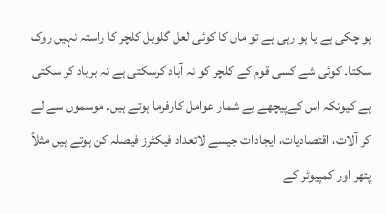ہو چکی ہے یا ہو رہی ہے تو ماں کا کوئی لعل گلوبل کلچر کا راستہ نہیں روک سکتا۔ کوئی شے کسی قوم کے کلچر کو نہ آباد کرسکتی ہے نہ برباد کر سکتی ہے کیونکہ اس کےپیچھے بے شمار عوامل کارفرما ہوتے ہیں۔ موسموں سے لے کر آلات، اقتصادیات، ایجادات جیسے لاتعداد فیکٹرز فیصلہ کن ہوتے ہیں مثلاً پتھر اور کمپیوٹر کے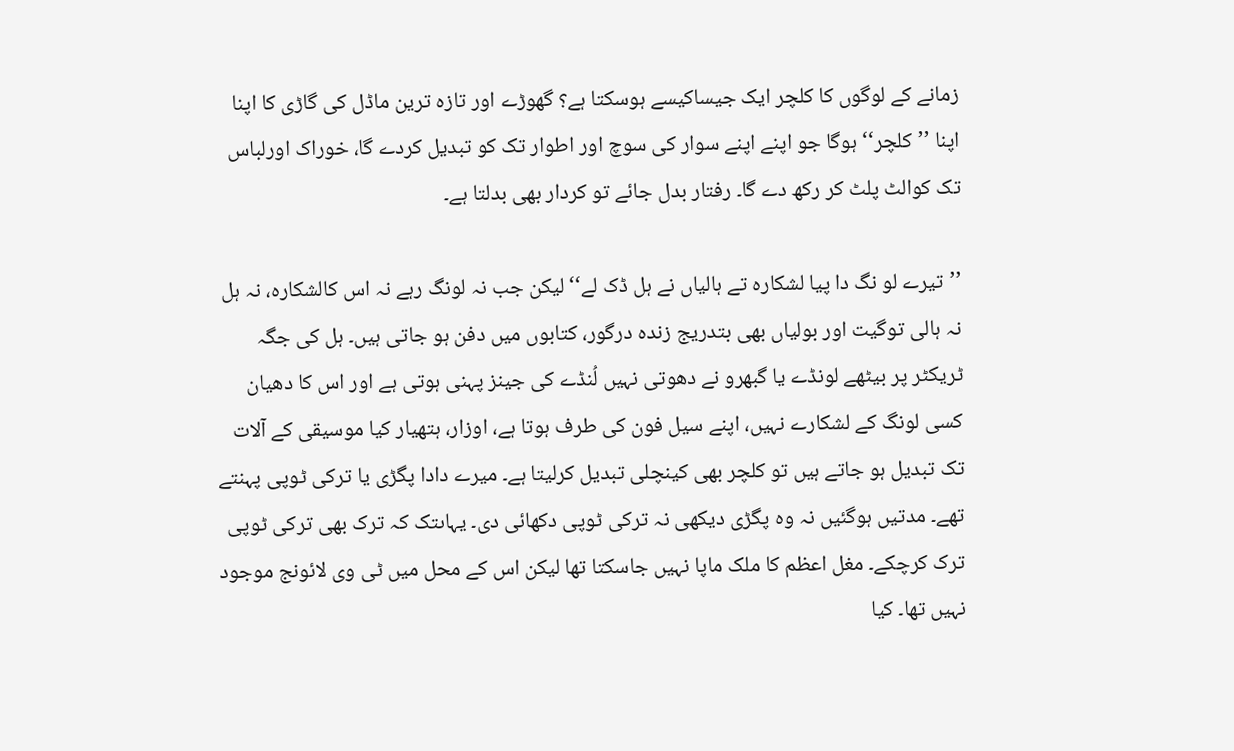زمانے کے لوگوں کا کلچر ایک جیساکیسے ہوسکتا ہے؟ گھوڑے اور تازہ ترین ماڈل کی گاڑی کا اپنا اپنا ’’کلچر‘‘ ہوگا جو اپنے اپنے سوار کی سوچ اور اطوار تک کو تبدیل کردے گا، خوراک اورلباس تک کوالٹ پلٹ کر رکھ دے گا۔ رفتار بدل جائے تو کردار بھی بدلتا ہے۔

’’تیرے لو نگ دا پیا لشکارہ تے ہالیاں نے ہل ڈک لے‘‘ لیکن جب نہ لونگ رہے نہ اس کالشکارہ، نہ ہل نہ ہالی توگیت اور بولیاں بھی بتدریج زندہ درگور، کتابوں میں دفن ہو جاتی ہیں۔ ہل کی جگہ ٹریکٹر پر بیٹھے لونڈے یا گبھرو نے دھوتی نہیں لُنڈے کی جینز پہنی ہوتی ہے اور اس کا دھیان کسی لونگ کے لشکارے نہیں، اپنے سیل فون کی طرف ہوتا ہے، اوزار، ہتھیار کیا موسیقی کے آلات تک تبدیل ہو جاتے ہیں تو کلچر بھی کینچلی تبدیل کرلیتا ہے۔ میرے دادا پگڑی یا ترکی ٹوپی پہنتے تھے۔ مدتیں ہوگئیں نہ وہ پگڑی دیکھی نہ ترکی ٹوپی دکھائی دی۔ یہاںتک کہ ترک بھی ترکی ٹوپی ترک کرچکے۔ مغل اعظم کا ملک ماپا نہیں جاسکتا تھا لیکن اس کے محل میں ٹی وی لائونج موجود نہیں تھا۔ کیا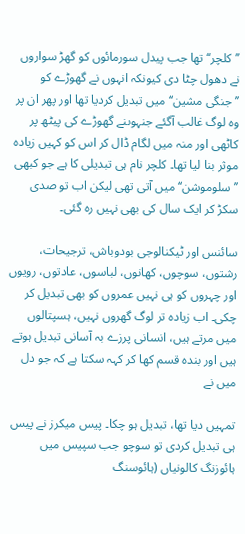’’کلچر‘‘ تھا جب پیدل سورمائوں کو گھڑ سواروں نے دھول چٹا دی کیونکہ انہوں نے گھوڑے کو ’’جنگی مشین‘‘ میں تبدیل کردیا تھا اور پھر ان پر وہ لوگ غالب آگئے جنہوںنے گھوڑے کی پیٹھ پر کاٹھی اور منہ میں لگام ڈال کر اس کو کہیں زیادہ موثر بنا لیا تھا۔ کلچر نام ہی تبدیلی کا ہے جو کبھی ’’سلوموشن‘‘ میں آتی تھی لیکن اب تو صدی سکڑ کر ایک سال کی بھی نہیں رہ گئی۔

سائنس اور ٹیکنالوجی بودوباش، ترجیحات، رشتوں، سوچوں، کھانوں، لباسوں، عادتوں، رویوں اور چہروں کو ہی نہیں عمروں کو بھی تبدیل کر چکی۔ اب زیادہ تر لوگ گھروں نہیں، ہسپتالوں میں مرتے ہیں، انسانی پرزے بہ آسانی تبدیل ہوتے ہیں اور بندہ قسم کھا کر کہہ سکتا ہے کہ جو دل میں نے

تمہیں دیا تھا، تبدیل ہو چکا۔ پیس میکرز نے پیس ہی تبدیل کردی تو سوچو جب سپیس میں ہائوزنگ کالونیاں (ہائوسنگ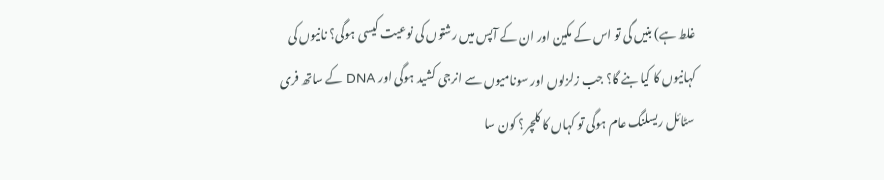غلط ہے) بنیں گی تو اس کے مکین اور ان کے آپس میں رشتوں کی نوعیت کیسی ہوگی؟ نانیوں کی کہانیوں کا کیا بنے گا؟ جب زلزلوں اور سونامیوں سے انرجی کشید ہوگی اور DNA کے ساتھ فری سٹائل ریسلنگ عام ہوگی تو کہاں کا کلچر؟ کون سا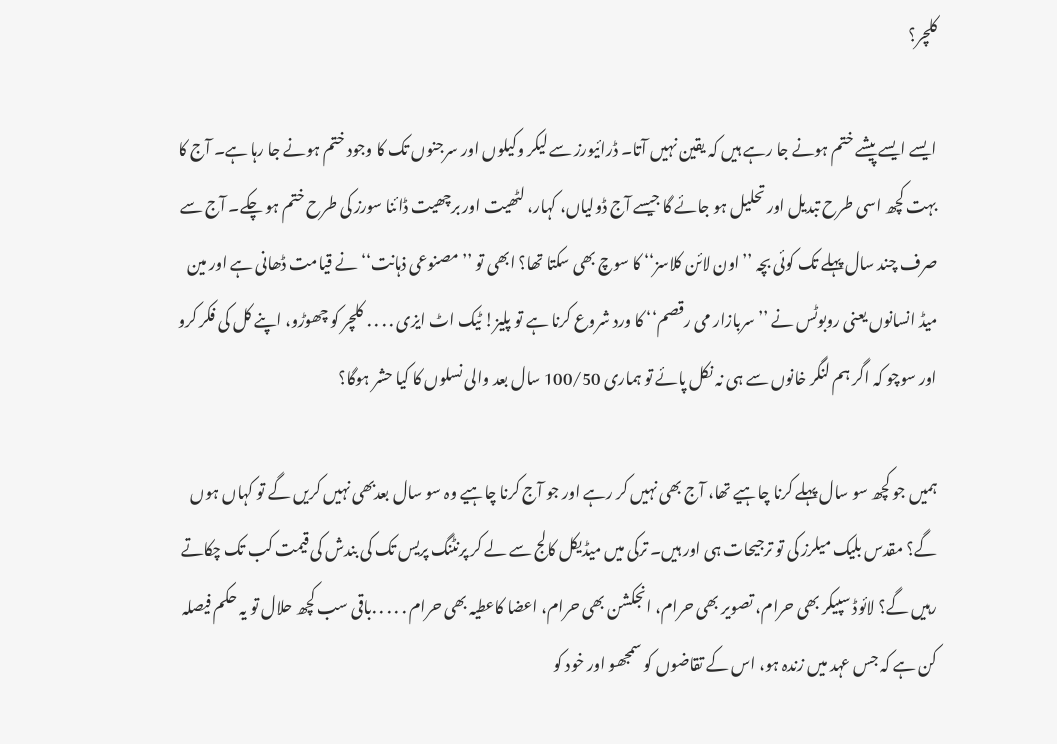کلچر؟

ایسے ایسے پیشے ختم ہونے جا رہے ہیں کہ یقین نہیں آتا۔ ڈرائیورز سے لیکر وکیلوں اور سرجنوں تک کا وجود ختم ہونے جا رہا ہے۔ آج کا بہت کچھ اسی طرح تبدیل اور تحلیل ہو جائے گا جیسے آج ڈولیاں، کہار، لٹھیت اور برچھیت ڈائنا سورز کی طرح ختم ہو چکے۔ آج سے صرف چند سال پہلے تک کوئی بچہ ’’اون لائن کلاسز‘‘ کا سوچ بھی سکتا تھا؟ ابھی تو ’’مصنوعی ذہانت‘‘ نے قیامت ڈھانی ہے اور مین میڈ انسانوں یعنی روبوٹس نے ’’سربازار می رقصم‘‘ کا ورد شروع کرنا ہے تو پلیز! ٹیک اٹ ایزی . . . . کلچر کو چھوڑو، اپنے کل کی فکر کرو اور سوچو کہ اگر ہم لنگر خانوں سے ہی نہ نکل پائے تو ہماری 100/50 سال بعد والی نسلوں کا کیا حشر ہوگا؟

ہمیں جو کچھ سو سال پہلے کرنا چاہیے تھا، آج بھی نہیں کر رہے اور جو آج کرنا چاہیے وہ سو سال بعدبھی نہیں کریں گے تو کہاں ہوں گے؟ مقدس بلیک میلرز کی تو ترجیحات ہی اور ہیں۔ ترکی میں میڈیکل کالج سے لے کر پرنٹنگ پریس تک کی بندش کی قیمت کب تک چکاتے رہیں گے؟ لائوڈ سپیکر بھی حرام، تصویر بھی حرام، انجکشن بھی حرام، اعضا کاعطیہ بھی حرام . . . . .باقی سب کچھ حلال تو یہ حکم فیصلہ کن ہے کہ جس عہد میں زندہ ہو، اس کے تقاضوں کو سمجھو اور خود کو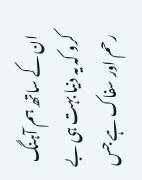ان کے ساتھ ہم آہنگ کرو کہ یہ دنیا بہت ہی بے رحم اور سفاک ہے جس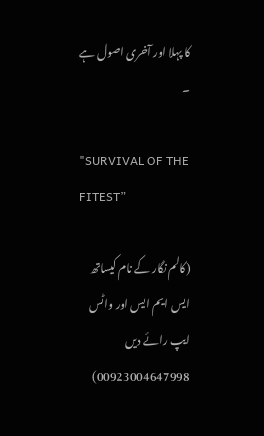کا پہلا اور آخری اصول ہے ۔

"SURVIVAL OF THE FITEST”

(کالم نگار کے نام کیساتھ ایس ایم ایس اور واٹس ایپ رائے دیں 00923004647998)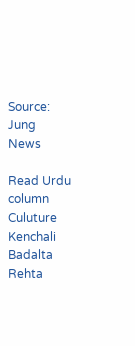Source: Jung News

Read Urdu column Culuture Kenchali Badalta Rehta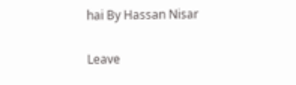hai By Hassan Nisar

Leave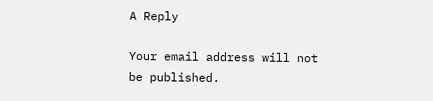A Reply

Your email address will not be published.